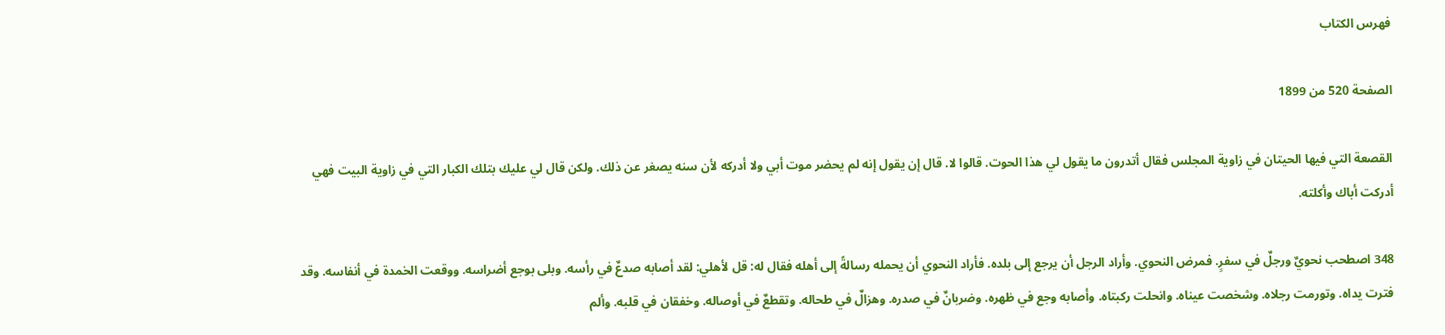فهرس الكتاب

الصفحة 520 من 1899

القصعة التي فيها الحيتان في زاوية المجلس فقال أتدرون ما يقول لي هذا الحوت. قالوا لا. قال إن يقول إنه لم يحضر موت أبي ولا أدركه لأن سنه يصغر عن ذلك. ولكن قال لي عليك بتلك الكبار التي في زاوية البيت فهي أدركت أباك وأكلته.

348 اصطحب نحويٌ ورجلٌ في سفرٍ. فمرض النحوي. وأراد الرجل أن يرجع إلى بلده. فأراد النحوي أن يحمله رسالةً إلى أهله فقال له: قل لأهلي: لقد أصابه صدعٌ في رأسه. وبلى بوجع أضراسه. ووقعت الخمدة في أنفاسه. وقد فترت يداه. وتورمت رجلاه. وشخصت عيناه. وانحلت ركبتاه. وأصابه وجع في ظهره. وضربانٌ في صدره. وهزالٌ في طحاله. وتقطعٌ في أوصاله. وخفقان في قلبه. وألم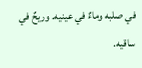في صلبه وماءٌ في عينيه. وريحٌ في ساقيه.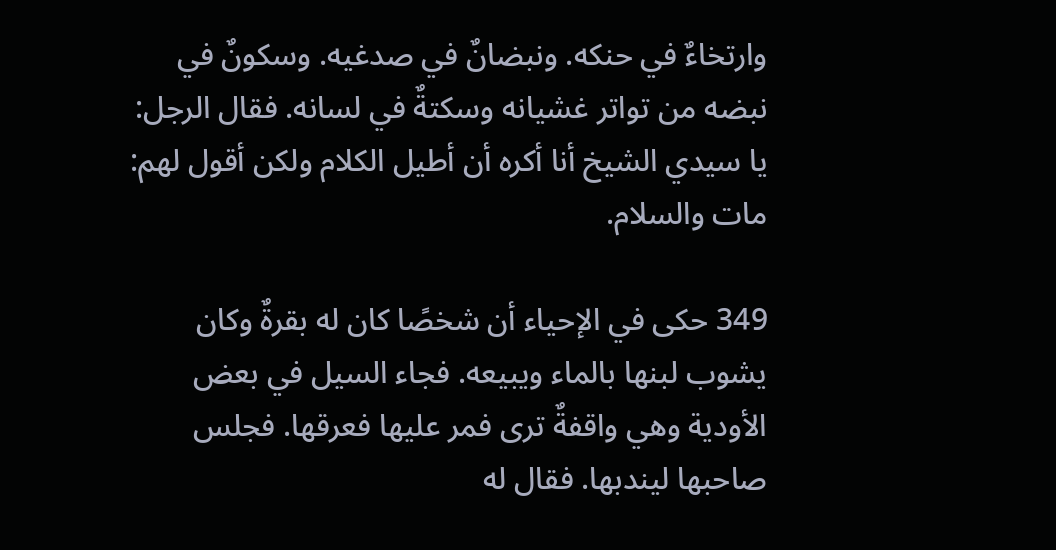وارتخاءٌ في حنكه. ونبضانٌ في صدغيه. وسكونٌ في نبضه من تواتر غشيانه وسكتةٌ في لسانه. فقال الرجل: يا سيدي الشيخ أنا أكره أن أطيل الكلام ولكن أقول لهم: مات والسلام.

349 حكى في الإحياء أن شخصًا كان له بقرةٌ وكان يشوب لبنها بالماء ويبيعه. فجاء السيل في بعض الأودية وهي واقفةٌ ترى فمر عليها فعرقها. فجلس صاحبها ليندبها. فقال له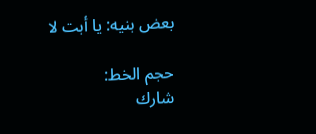بعض بنيه: يا أبت لا

حجم الخط:
شارك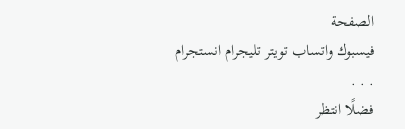الصفحة
فيسبوك واتساب تويتر تليجرام انستجرام
. . .
فضلًا انتظر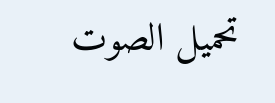تحميل الصوت